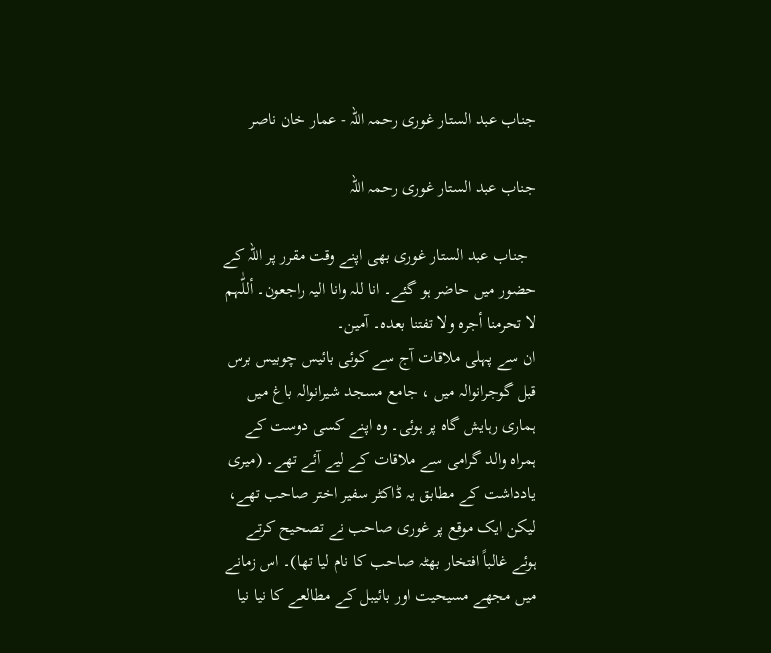جناب عبد الستار غوری رحمہ اللہ - عمار خان ناصر

جناب عبد الستار غوری رحمہ اللہ

  جناب عبد الستار غوری بھی اپنے وقت مقرر پر اللہ کے حضور میں حاضر ہو گئے۔ انا للہ وانا الیہ راجعون۔ أللّٰہم لا تحرمنا أجرہ ولا تفتنا بعدہ۔ آمین۔
ان سے پہلی ملاقات آج سے کوئی بائیس چوبیس برس قبل گوجرانوالہ میں ، جامع مسجد شیرانوالہ باغ میں ہماری رہایش گاہ پر ہوئی۔ وہ اپنے کسی دوست کے ہمراہ والد گرامی سے ملاقات کے لیے آئے تھے۔ (میری یادداشت کے مطابق یہ ڈاکٹر سفیر اختر صاحب تھے، لیکن ایک موقع پر غوری صاحب نے تصحیح کرتے ہوئے غالباً افتخار بھٹہ صاحب کا نام لیا تھا)۔ اس زمانے میں مجھے مسیحیت اور بائیبل کے مطالعے کا نیا نیا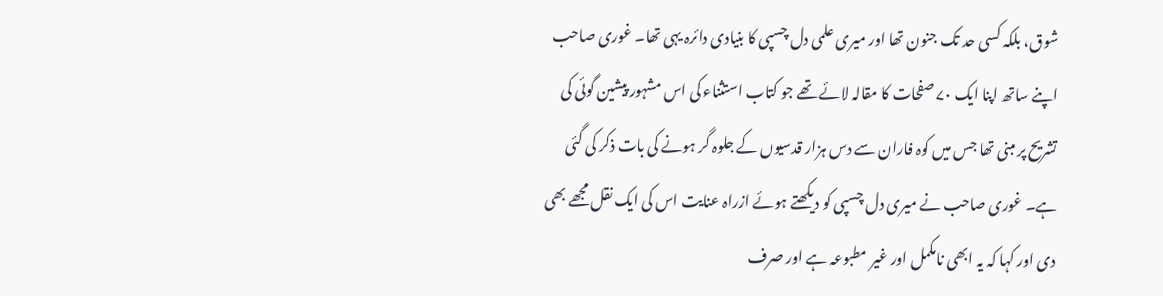شوق، بلکہ کسی حد تک جنون تھا اور میری علمی دل چسپی کا بنیادی دائرہ یہی تھا۔ غوری صاحب اپنے ساتھ اپنا ایک ۷۰ صفحات کا مقالہ لائے تھے جو کتاب استثناء کی اس مشہور پیشین گوئی کی تشریح پر مبنی تھا جس میں کوہ فاران سے دس ہزار قدسیوں کے جلوہ گر ہونے کی بات ذکر کی گئی ہے۔ غوری صاحب نے میری دل چسپی کو دیکھتے ہوئے ازراہ عنایت اس کی ایک نقل مجھے بھی دی اور کہا کہ یہ ابھی نامکمل اور غیر مطبوعہ ہے اور صرف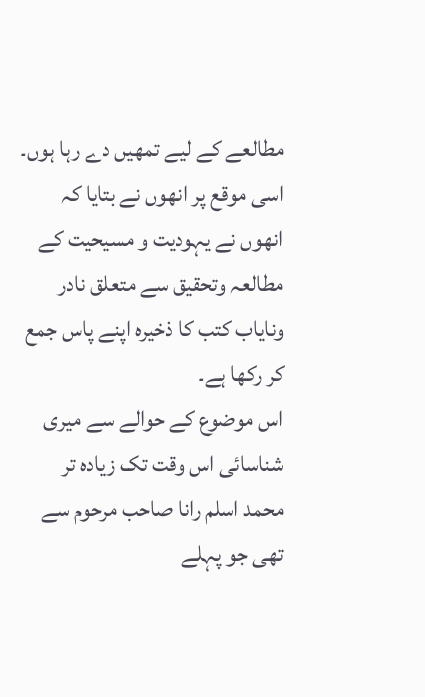مطالعے کے لیے تمھیں دے رہا ہوں۔ اسی موقع پر انھوں نے بتایا کہ انھوں نے یہودیت و مسیحیت کے مطالعہ وتحقیق سے متعلق نادر ونایاب کتب کا ذخیرہ اپنے پاس جمع کر رکھا ہے۔
اس موضوع کے حوالے سے میری شناسائی اس وقت تک زیادہ تر محمد اسلم رانا صاحب مرحوم سے تھی جو پہلے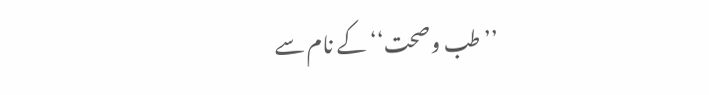’’طب وصحت‘‘ کے نام سے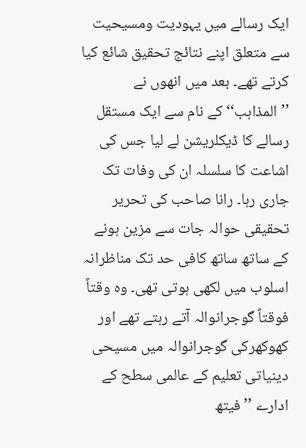ایک رسالے میں یہودیت ومسیحیت سے متعلق اپنے نتائج تحقیق شائع کیا کرتے تھے۔ بعد میں انھوں نے ’’المذاہب‘‘ کے نام سے ایک مستقل رسالے کا ڈیکلریشن لے لیا جس کی اشاعت کا سلسلہ ان کی وفات تک جاری رہا۔ رانا صاحب کی تحریر تحقیقی حوالہ جات سے مزین ہونے کے ساتھ ساتھ کافی حد تک مناظرانہ اسلوب میں لکھی ہوتی تھی۔ وہ وقتاً فوقتاً گوجرانوالہ آتے رہتے تھے اور کھوکھرکی گوجرانوالہ میں مسیحی دینیاتی تعلیم کے عالمی سطح کے ادارے ’’فیتھ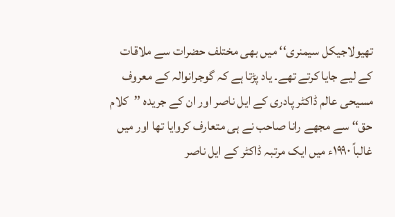تھیولاجیکل سیمنری‘‘ میں بھی مختلف حضرات سے ملاقات کے لیے جایا کرتے تھے۔ یاد پڑتا ہے کہ گوجرانوالہ کے معروف مسیحی عالم ڈاکٹر پادری کے ایل ناصر اور ان کے جریدہ ’’کلام حق‘‘ سے مجھے رانا صاحب نے ہی متعارف کروایا تھا اور میں غالباً ۱۹۹۰ء میں ایک مرتبہ ڈاکٹر کے ایل ناصر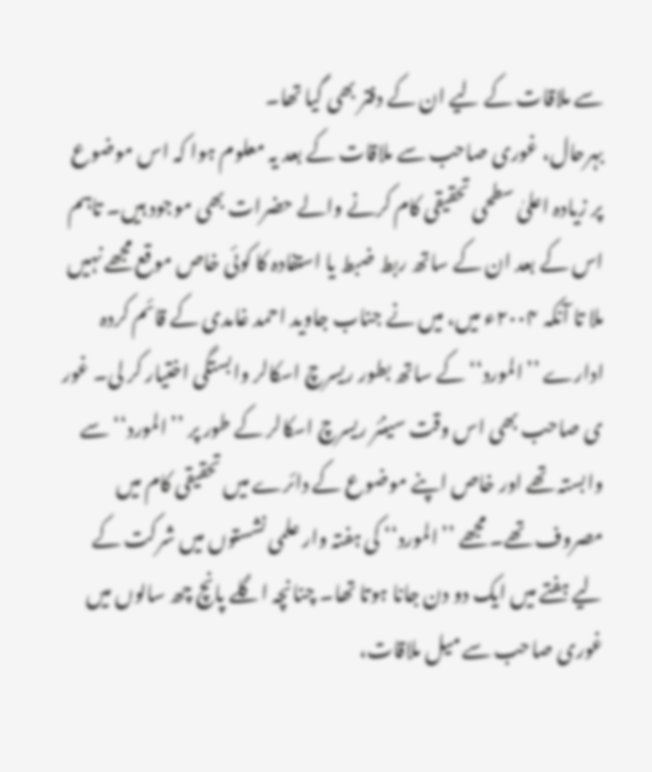سے ملاقات کے لیے ان کے دفتر بھی گیا تھا۔
بہرحال، غوری صاحب سے ملاقات کے بعد یہ معلوم ہوا کہ اس موضوع پر زیادہ اعلیٰ سطحی تحقیقی کام کرنے والے حضرات بھی موجود ہیں۔ تاہم اس کے بعد ان کے ساتھ ربط ضبط یا استفادہ کا کوئی خاص موقع مجھے نہیں ملا تا آنکہ ۲۰۰۴ء میں، میں نے جناب جاوید احمد غامدی کے قائم کردہ ادارے ’’المورد‘‘ کے ساتھ بطور ریسرچ اسکالر وابستگی اختیار کر لی۔ غور ی صاحب بھی اس وقت سینئر ریسرچ اسکالر کے طور پر ’’المورد‘‘ سے وابستہ تھے اور خاص اپنے موضوع کے دائرے میں تحقیقی کام میں مصروف تھے۔ مجھے ’’المورد‘‘ کی ہفتہ وار علمی نشستوں میں شرکت کے لیے ہفتے میں ایک دو دن جانا ہوتا تھا۔ چنانچہ اگلے پانچ چھ سالوں میں غوری صاحب سے میل ملاقات،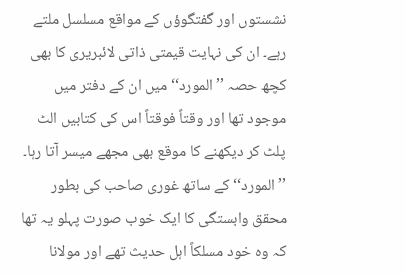نشستوں اور گفتگوؤں کے مواقع مسلسل ملتے رہے۔ ان کی نہایت قیمتی ذاتی لائبریری کا بھی کچھ حصہ ’’المورد‘‘ میں ان کے دفتر میں موجود تھا اور وقتاً فوقتاً اس کی کتابیں الٹ پلٹ کر دیکھنے کا موقع بھی مجھے میسر آتا رہا۔
’’المورد‘‘ کے ساتھ غوری صاحب کی بطور محقق وابستگی کا ایک خوب صورت پہلو یہ تھا کہ وہ خود مسلکاً اہل حدیث تھے اور مولانا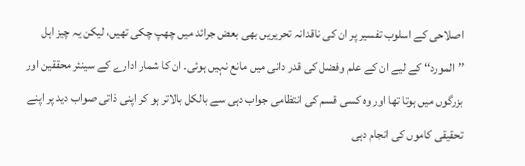اصلاحی کے اسلوب تفسیر پر ان کی ناقدانہ تحریریں بھی بعض جرائد میں چھپ چکی تھیں، لیکن یہ چیز اہل ’’المورد‘‘ کے لیے ان کے علم وفضل کی قدر دانی میں مانع نہیں ہوئی۔ ان کا شمار ادارے کے سینئر محققین اور بزرگوں میں ہوتا تھا اور وہ کسی قسم کی انتظامی جواب دہی سے بالکل بالاتر ہو کر اپنی ذاتی صواب دید پر اپنے تحقیقی کاموں کی انجام دہی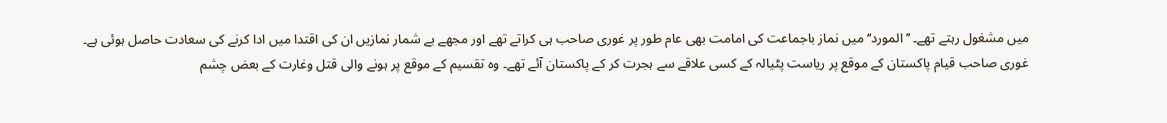میں مشغول رہتے تھے۔ ’’المورد‘‘ میں نماز باجماعت کی امامت بھی عام طور پر غوری صاحب ہی کراتے تھے اور مجھے بے شمار نمازیں ان کی اقتدا میں ادا کرنے کی سعادت حاصل ہوئی ہے۔
غوری صاحب قیام پاکستان کے موقع پر ریاست پٹیالہ کے کسی علاقے سے ہجرت کر کے پاکستان آئے تھے۔ وہ تقسیم کے موقع پر ہونے والی قتل وغارت کے بعض چشم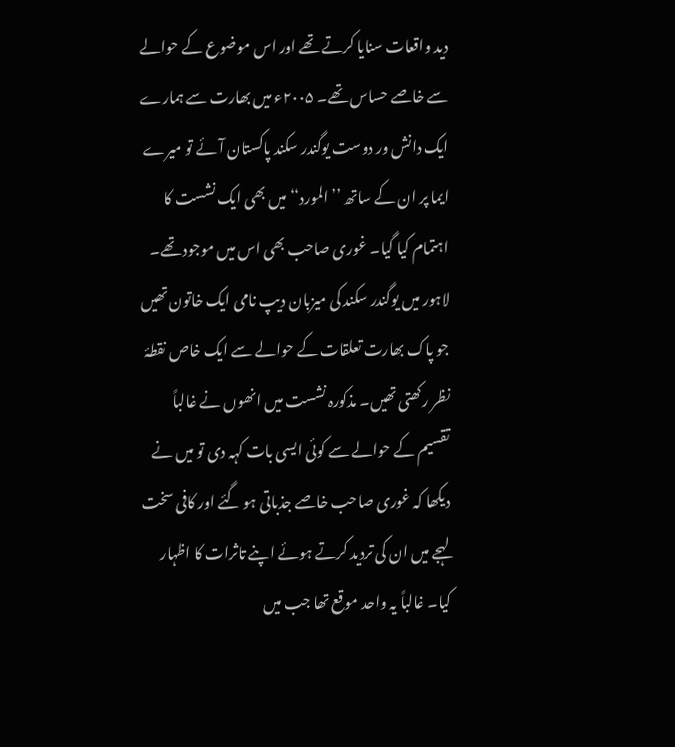دید واقعات سنایا کرتے تھے اور اس موضوع کے حوالے سے خاصے حساس تھے۔ ۲۰۰۵ء میں بھارت سے ہمارے ایک دانش ور دوست یوگندر سکند پاکستان آئے تو میرے ایما پر ان کے ساتھ ’’المورد‘‘ میں بھی ایک نشست کا اہتمام کیا گیا۔ غوری صاحب بھی اس میں موجود تھے۔ لاہور میں یوگندر سکند کی میزبان دیپ نامی ایک خاتون تھیں جو پاک بھارت تعلقات کے حوالے سے ایک خاص نقطۂ نظر رکھتی تھیں۔ مذکورہ نشست میں انھوں نے غالباً تقسیم کے حوالے سے کوئی ایسی بات کہہ دی تو میں نے دیکھا کہ غوری صاحب خاصے جذباتی ہو گئے اور کافی سخت لہجے میں ان کی تردید کرتے ہوئے اپنے تاثرات کا اظہار کیا۔ غالباً یہ واحد موقع تھا جب میں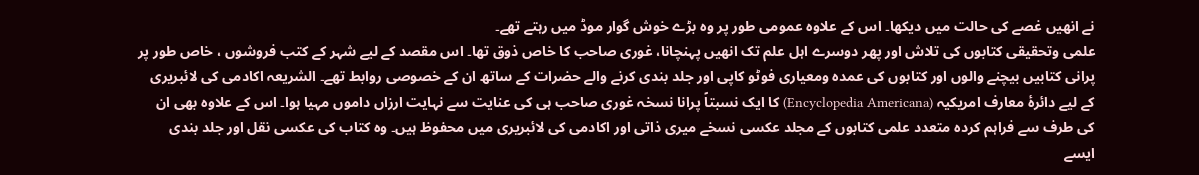نے انھیں غصے کی حالت میں دیکھا۔ اس کے علاوہ عمومی طور پر وہ بڑے خوش گوار موڈ میں رہتے تھے۔
علمی وتحقیقی کتابوں کی تلاش اور پھر دوسرے اہل علم تک انھیں پہنچانا، غوری صاحب کا خاص ذوق تھا۔ اس مقصد کے لیے شہر کے کتب فروشوں ، خاص طور پر پرانی کتابیں بیچنے والوں اور کتابوں کی عمدہ ومعیاری فوٹو کاپی اور جلد بندی کرنے والے حضرات کے ساتھ ان کے خصوصی روابط تھے۔ الشریعہ اکادمی کی لائبریری کے لیے دائرۂ معارف امریکیہ (Encyclopedia Americana) کا ایک نسبتاً پرانا نسخہ غوری صاحب ہی کی عنایت سے نہایت ارزاں داموں مہیا ہوا۔ اس کے علاوہ بھی ان کی طرف سے فراہم کردہ متعدد علمی کتابوں کے مجلد عکسی نسخے میری ذاتی اور اکادمی کی لائبریری میں محفوظ ہیں۔ وہ کتاب کی عکسی نقل اور جلد بندی ایسے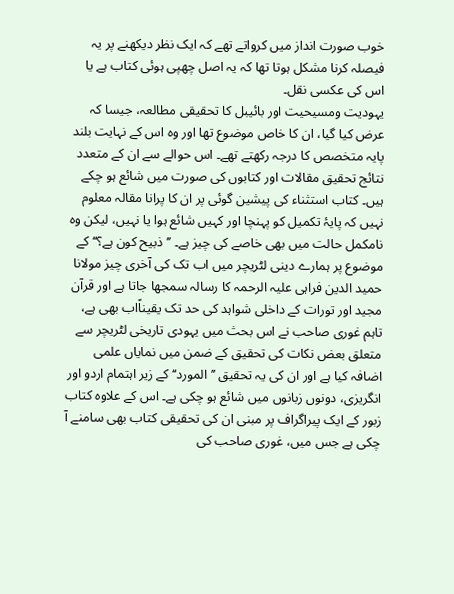خوب صورت انداز میں کرواتے تھے کہ ایک نظر دیکھنے پر یہ فیصلہ کرنا مشکل ہوتا تھا کہ یہ اصل چھپی ہوئی کتاب ہے یا اس کی عکسی نقل۔
یہودیت ومسیحیت اور بائیبل کا تحقیقی مطالعہ، جیسا کہ عرض کیا گیا، ان کا خاص موضوع تھا اور وہ اس کے نہایت بلند پایہ متخصص کا درجہ رکھتے تھے۔ اس حوالے سے ان کے متعدد نتائج تحقیق مقالات اور کتابوں کی صورت میں شائع ہو چکے ہیں۔ کتاب استثناء کی پیشین گوئی پر ان کا پرانا مقالہ معلوم نہیں کہ پایۂ تکمیل کو پہنچا اور کہیں شائع ہوا یا نہیں، لیکن وہ نامکمل حالت میں بھی خاصے کی چیز ہے۔ ’’ذبیح کون ہے؟‘‘ کے موضوع پر ہمارے دینی لٹریچر میں اب تک کی آخری چیز مولانا حمید الدین فراہی علیہ الرحمہ کا رسالہ سمجھا جاتا ہے اور قرآن مجید اور تورات کے داخلی شواہد کی حد تک یقیناًاب بھی ہے، تاہم غوری صاحب نے اس بحث میں یہودی تاریخی لٹریچر سے متعلق بعض نکات کی تحقیق کے ضمن میں نمایاں علمی اضافہ کیا ہے اور ان کی یہ تحقیق ’’المورد‘‘ کے زیر اہتمام اردو اور انگریزی، دونوں زبانوں میں شائع ہو چکی ہے۔ اس کے علاوہ کتاب زبور کے ایک پیراگراف پر مبنی ان کی تحقیقی کتاب بھی سامنے آ چکی ہے جس میں، غوری صاحب کی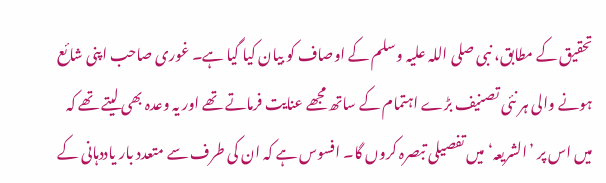تحقیق کے مطابق، نبی صلی اللہ علیہ وسلم کے اوصاف کو بیان کیا گیا ہے۔ غوری صاحب اپنی شائع ہونے والی ہر نئی تصنیف بڑے اہتمام کے ساتھ مجھے عنایت فرماتے تھے اور یہ وعدہ بھی لیتے تھے کہ میں اس پر ’الشریعہ‘ میں تفصیلی تبصرہ کروں گا۔ افسوس ہے کہ ان کی طرف سے متعدد بار یاددہانی کے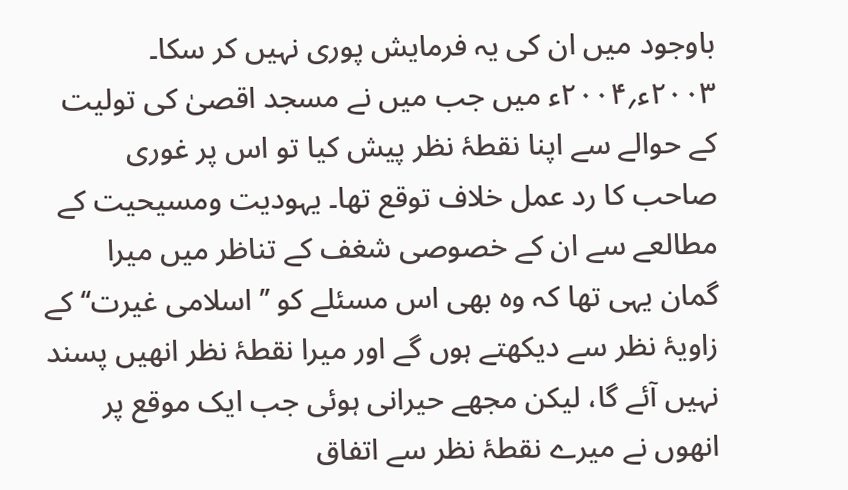باوجود میں ان کی یہ فرمایش پوری نہیں کر سکا۔
۲۰۰۳ء؍۲۰۰۴ء میں جب میں نے مسجد اقصیٰ کی تولیت کے حوالے سے اپنا نقطۂ نظر پیش کیا تو اس پر غوری صاحب کا رد عمل خلاف توقع تھا۔ یہودیت ومسیحیت کے مطالعے سے ان کے خصوصی شغف کے تناظر میں میرا گمان یہی تھا کہ وہ بھی اس مسئلے کو ’’اسلامی غیرت‘‘ کے زاویۂ نظر سے دیکھتے ہوں گے اور میرا نقطۂ نظر انھیں پسند نہیں آئے گا، لیکن مجھے حیرانی ہوئی جب ایک موقع پر انھوں نے میرے نقطۂ نظر سے اتفاق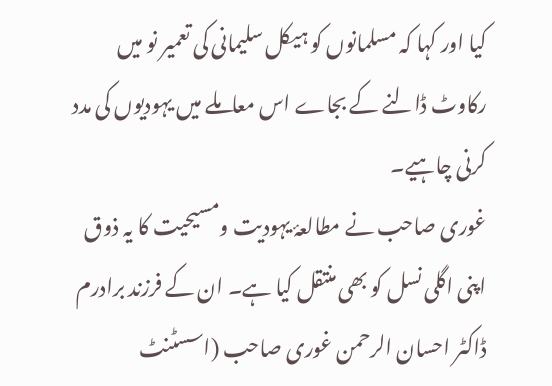کیا اور کہا کہ مسلمانوں کو ہیکل سلیمانی کی تعمیر نو میں رکاوٹ ڈالنے کے بجاے اس معاملے میں یہودیوں کی مدد کرنی چاہیے۔
غوری صاحب نے مطالعۂ یہودیت ومسیحیت کا یہ ذوق اپنی اگلی نسل کو بھی منتقل کیا ہے۔ ان کے فرزند برادرم ڈاکٹر احسان الرحمن غوری صاحب (اسسٹنٹ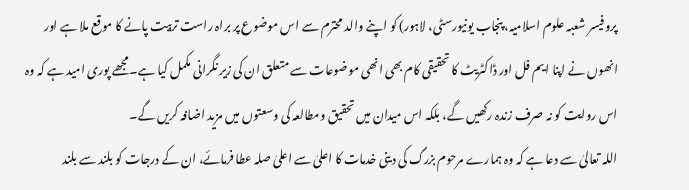پروفیسر شعبہ علوم اسلامیہ، پنجاب یونیورسٹی، لاہور) کو اپنے والد محترم سے اس موضوع پر براہ راست تربیت پانے کا موقع ملا ہے اور انھوں نے اپنا ایم فل اور ڈاکٹریٹ کا تحقیقی کام بھی انھی موضوعات سے متعلق ان کی زیر نگرانی مکمل کیا ہے۔مجھے پوری امید ہے کہ وہ اس روایت کو نہ صرف زندہ رکھیں گے، بلکہ اس میدان میں تحقیق ومطالعہ کی وسعتوں میں مزید اضافہ کریں گے۔
اللہ تعالیٰ سے دعا ہے کہ وہ ہمارے مرحوم بزرگ کی دینی خدمات کا اعلیٰ سے اعلیٰ صلہ عطا فرمائے، ان کے درجات کو بلند سے بلند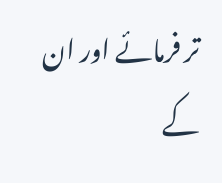تر فرمائے اور ان کے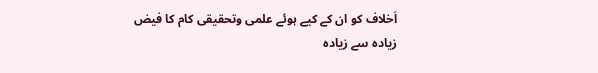اَخلاف کو ان کے کیے ہوئے علمی وتحقیقی کام کا فیض زیادہ سے زیادہ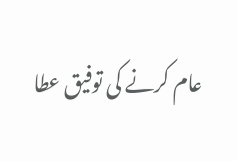عام کرنے کی توفیق عطا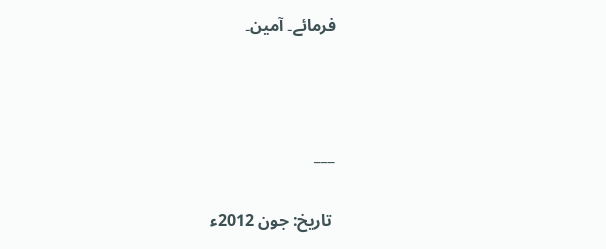فرمائے۔ آمین۔



___

 تاریخ: جون 2012ء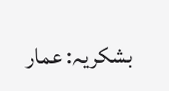بشکریہ: عمار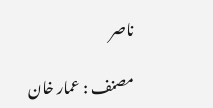ناصر

مصنف : عمار خان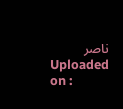ناصر
Uploaded on :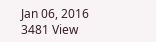Jan 06, 2016
3481 View